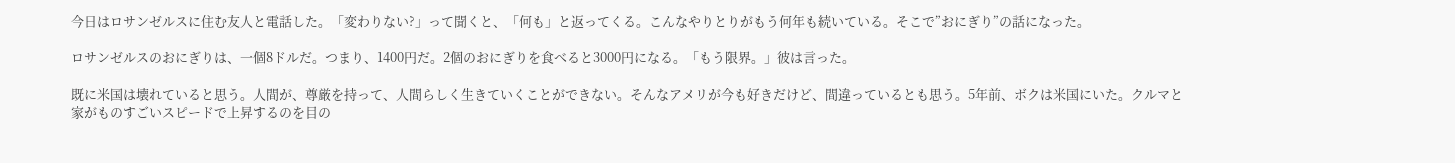今日はロサンゼルスに住む友人と電話した。「変わりない?」って聞くと、「何も」と返ってくる。こんなやりとりがもう何年も続いている。そこで”おにぎり”の話になった。

ロサンゼルスのおにぎりは、一個8ドルだ。つまり、1400円だ。2個のおにぎりを食べると3000円になる。「もう限界。」彼は言った。

既に米国は壊れていると思う。人間が、尊厳を持って、人間らしく生きていくことができない。そんなアメリが今も好きだけど、間違っているとも思う。5年前、ボクは米国にいた。クルマと家がものすごいスピードで上昇するのを目の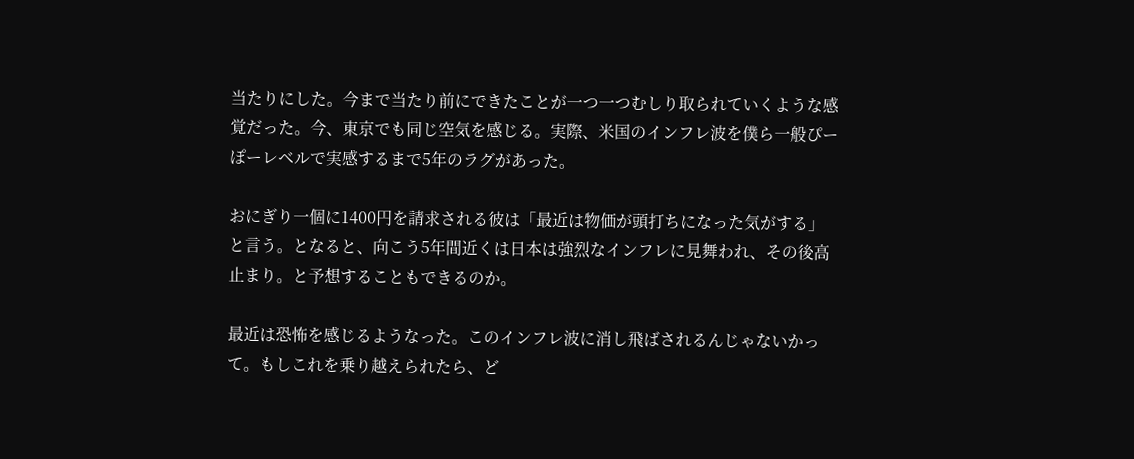当たりにした。今まで当たり前にできたことが一つ一つむしり取られていくような感覚だった。今、東京でも同じ空気を感じる。実際、米国のインフレ波を僕ら一般ぴーぽーレベルで実感するまで5年のラグがあった。

おにぎり一個に1400円を請求される彼は「最近は物価が頭打ちになった気がする」と言う。となると、向こう5年間近くは日本は強烈なインフレに見舞われ、その後高止まり。と予想することもできるのか。

最近は恐怖を感じるようなった。このインフレ波に消し飛ばされるんじゃないかって。もしこれを乗り越えられたら、ど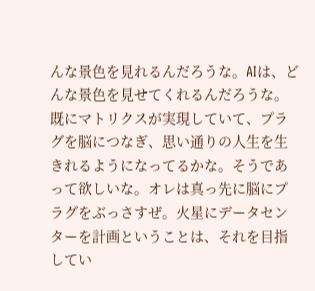んな景色を見れるんだろうな。AIは、どんな景色を見せてくれるんだろうな。既にマトリクスが実現していて、プラグを脳につなぎ、思い通りの人生を生きれるようになってるかな。そうであって欲しいな。オレは真っ先に脳にプラグをぶっさすぜ。火星にデータセンターを計画ということは、それを目指してい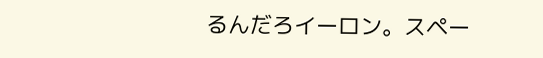るんだろイーロン。スペー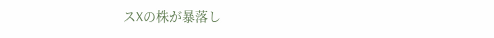スXの株が暴落し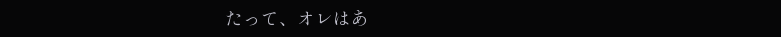たって、オレはあ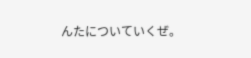んたについていくぜ。